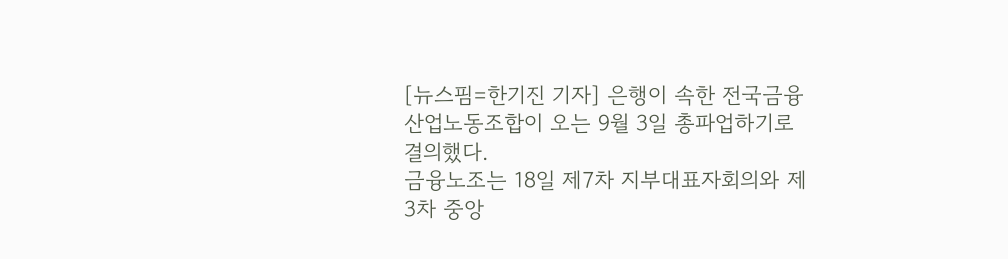[뉴스핌=한기진 기자] 은행이 속한 전국금융산업노동조합이 오는 9월 3일 총파업하기로 결의했다.
금융노조는 18일 제7차 지부대표자회의와 제3차 중앙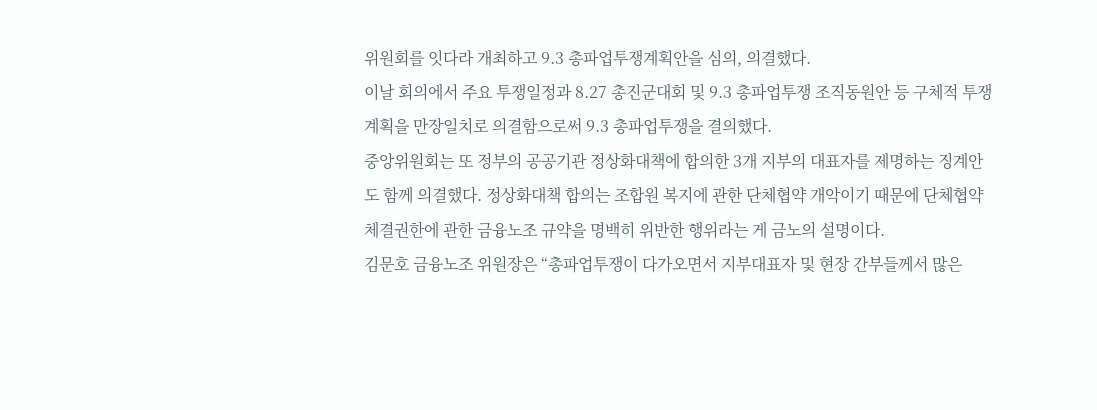위원회를 잇다라 개최하고 9.3 총파업투쟁계획안을 심의, 의결했다.
이날 회의에서 주요 투쟁일정과 8.27 총진군대회 및 9.3 총파업투쟁 조직동원안 등 구체적 투쟁계획을 만장일치로 의결함으로써 9.3 총파업투쟁을 결의했다.
중앙위원회는 또 정부의 공공기관 정상화대책에 합의한 3개 지부의 대표자를 제명하는 징계안도 함께 의결했다. 정상화대책 합의는 조합원 복지에 관한 단체협약 개악이기 때문에 단체협약체결권한에 관한 금융노조 규약을 명백히 위반한 행위라는 게 금노의 설명이다.
김문호 금융노조 위원장은 “총파업투쟁이 다가오면서 지부대표자 및 현장 간부들께서 많은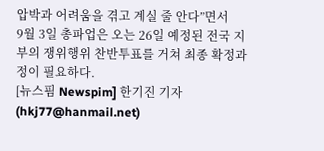압박과 어려움을 겪고 계실 줄 안다”면서
9월 3일 총파업은 오는 26일 예정된 전국 지부의 쟁위행위 찬반투표를 거쳐 최종 확정과정이 필요하다.
[뉴스핌 Newspim] 한기진 기자 (hkj77@hanmail.net)